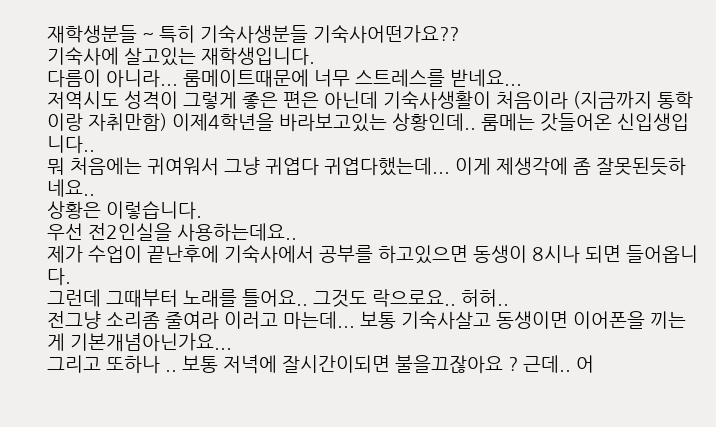재학생분들 ~ 특히 기숙사생분들 기숙사어떤가요??
기숙사에 살고있는 재학생입니다.
다름이 아니라... 룸메이트때문에 너무 스트레스를 받네요...
저역시도 성격이 그렇게 좋은 편은 아닌데 기숙사생활이 처음이라 (지금까지 통학이랑 자취만함) 이제4학년을 바라보고있는 상황인데.. 룸메는 갓들어온 신입생입니다..
뭐 처음에는 귀여워서 그냥 귀엽다 귀엽다했는데... 이게 제생각에 좀 잘못된듯하네요..
상황은 이렇습니다.
우선 전2인실을 사용하는데요..
제가 수업이 끝난후에 기숙사에서 공부를 하고있으면 동생이 8시나 되면 들어옵니다.
그런데 그때부터 노래를 틀어요.. 그것도 락으로요.. 허허..
전그냥 소리좀 줄여라 이러고 마는데... 보통 기숙사살고 동생이면 이어폰을 끼는게 기본개념아닌가요...
그리고 또하나 .. 보통 저녁에 잘시간이되면 불을끄잖아요 ? 근데.. 어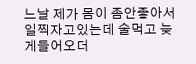느날 제가 몸이 좀안좋아서 일찍자고있는데 술먹고 늦게들어오더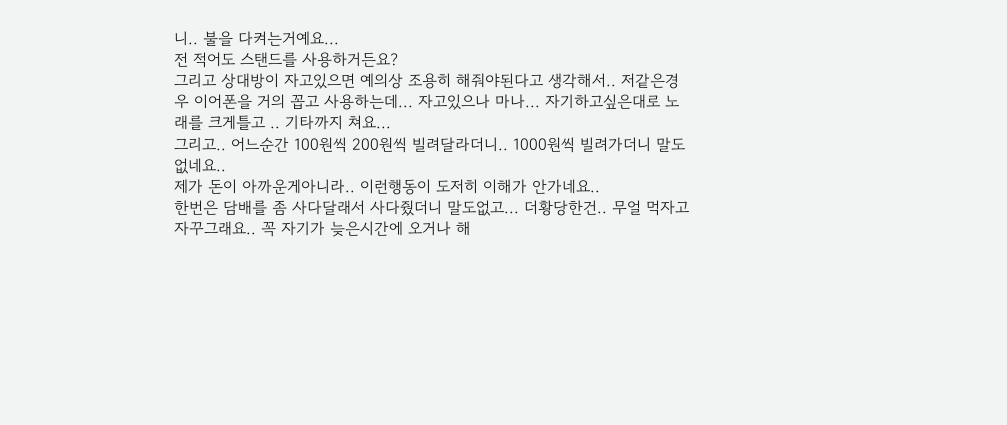니.. 불을 다켜는거예요...
전 적어도 스탠드를 사용하거든요?
그리고 상대방이 자고있으면 예의상 조용히 해줘야된다고 생각해서.. 저같은경우 이어폰을 거의 꼽고 사용하는데... 자고있으나 마나... 자기하고싶은대로 노래를 크게틀고 .. 기타까지 쳐요...
그리고.. 어느순간 100원씩 200원씩 빌려달라더니.. 1000원씩 빌려가더니 말도없네요..
제가 돈이 아까운게아니라.. 이런행동이 도저히 이해가 안가네요..
한번은 담배를 좀 사다달래서 사다줬더니 말도없고... 더황당한건.. 무얼 먹자고 자꾸그래요.. 꼭 자기가 늦은시간에 오거나 해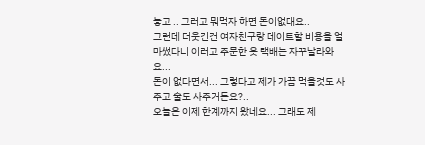놓고 .. 그러고 뭐먹자 하면 돈이없대요..
그런데 더웃긴건 여자친구랑 데이트할 비용을 얼마썼다니 이러고 주문한 옷 택배는 자꾸날라와요...
돈이 없다면서... 그렇다고 제가 가끔 먹을것도 사주고 술도 사주거든요?..
오늘은 이제 한계까지 왔네요... 그래도 제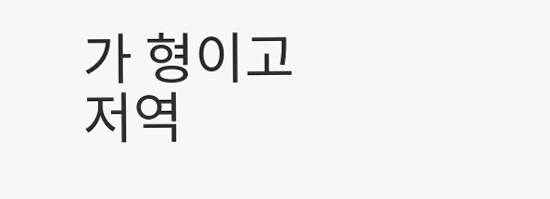가 형이고 저역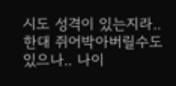시도 성격이 있는지라.. 한대 쥐어박아버릴수도 있으나.. 나이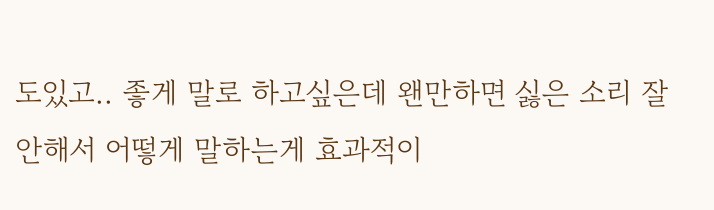도있고.. 좋게 말로 하고싶은데 왠만하면 싫은 소리 잘안해서 어떻게 말하는게 효과적이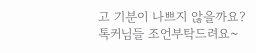고 기분이 나쁘지 않을까요?
톡커님들 조언부탁드려요~